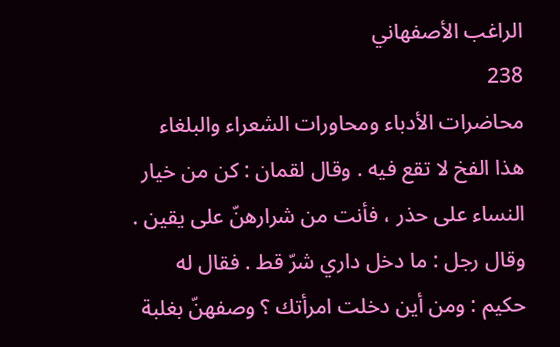الراغب الأصفهاني
238
محاضرات الأدباء ومحاورات الشعراء والبلغاء
هذا الفخ لا تقع فيه . وقال لقمان : كن من خيار النساء على حذر ، فأنت من شرارهنّ على يقين . وقال رجل : ما دخل داري شرّ قط . فقال له حكيم : ومن أين دخلت امرأتك ؟ وصفهنّ بغلبة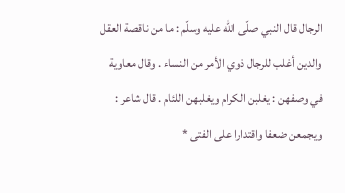الرجال قال النبي صلّى اللّه عليه وسلّم : ما من ناقصة العقل والدين أغلب للرجال ذوي الأمر من النساء . وقال معاوية في وصفهن : يغلبن الكرام ويغلبهن اللئام . قال شاعر : ويجمعن ضعفا واقتدارا على الفتى *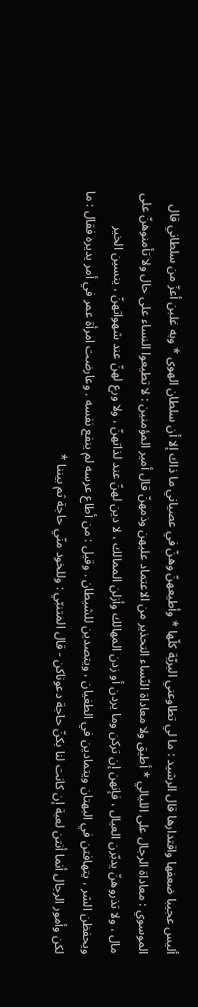أليس عجيبا ضعفها واقتدارها قال الرشيد : ما لي تطاوعني البريّة كلّها * وأطيعهنّ وهنّ في عصياني ما ذاك إلا أن سلطان الهوى * وبه غلبن أعزّ من سلطاني قال الموسوي : معاداة الرجال على الليالي * أطيق ولا معاداة النّساء التحذير من الاعتماد عليهن وذمهنّ قال أمير المؤمنين : لا تطيعوا النساء على حال ولا تأمنوهنّ على مال ، ولا تذروهنّ يدبّرن العيال ، فإنهن إن تركن وما يردن أو زدن المهالك وأزلن الممالك ، لا دين لهنّ عند لذاتهنّ ، ولا ورع لهنّ عند شهواتهنّ ، ينسين الخير ويحفظن الشر ، يتهافتن في البهتان ويتمادين في الطغيان ، ويتصدين للشيطان . وقيل : من أطاع عرسه لم ينفع نفسه . وعارضت امرأة عمر في أمر يديره فقال : ما لكن وأمور الرجال أنما أنتن لعبة إن كانت لنا بكنّ حاجة دعوناكن - قال المتنبّي : وللخود منّي حاجة ثم بيننا *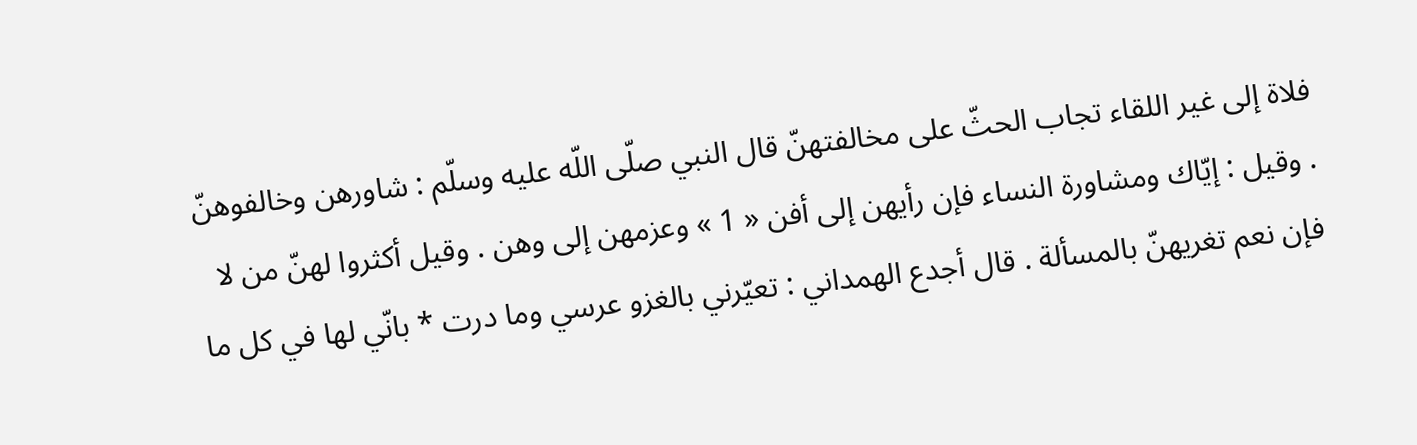فلاة إلى غير اللقاء تجاب الحثّ على مخالفتهنّ قال النبي صلّى اللّه عليه وسلّم : شاورهن وخالفوهنّ . وقيل : إيّاك ومشاورة النساء فإن رأيهن إلى أفن « 1 » وعزمهن إلى وهن . وقيل أكثروا لهنّ من لا فإن نعم تغريهنّ بالمسألة . قال أجدع الهمداني : تعيّرني بالغزو عرسي وما درت * بانّي لها في كل ما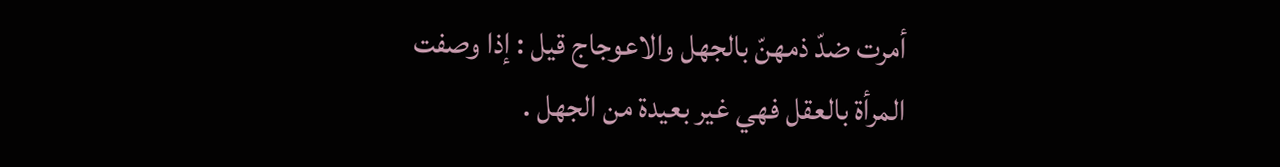أمرت ضدّ ذمهنّ بالجهل والاعوجاج قيل : إذا وصفت المرأة بالعقل فهي غير بعيدة من الجهل .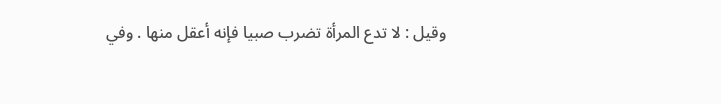وقيل : لا تدع المرأة تضرب صبيا فإنه أعقل منها . وفي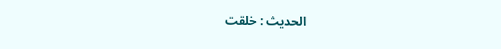الحديث : خلقت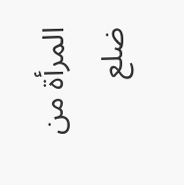المرأة من ضلع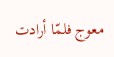معوج فلمّا أرادت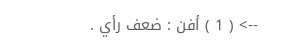--> ( 1 ) أفن : ضعف رأي .